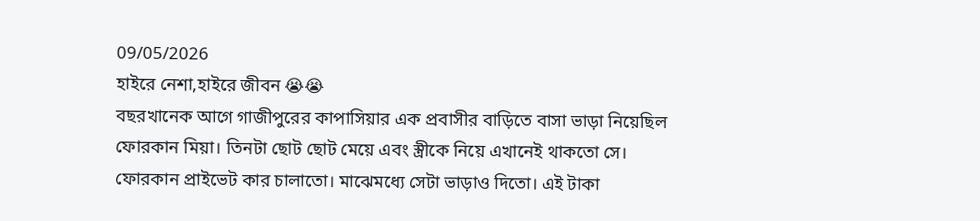09/05/2026
হাইরে নেশা,হাইরে জীবন 😭😭
বছরখানেক আগে গাজীপুরের কাপাসিয়ার এক প্রবাসীর বাড়িতে বাসা ভাড়া নিয়েছিল ফোরকান মিয়া। তিনটা ছোট ছোট মেয়ে এবং স্ত্রীকে নিয়ে এখানেই থাকতো সে।
ফোরকান প্রাইভেট কার চালাতো। মাঝেমধ্যে সেটা ভাড়াও দিতো। এই টাকা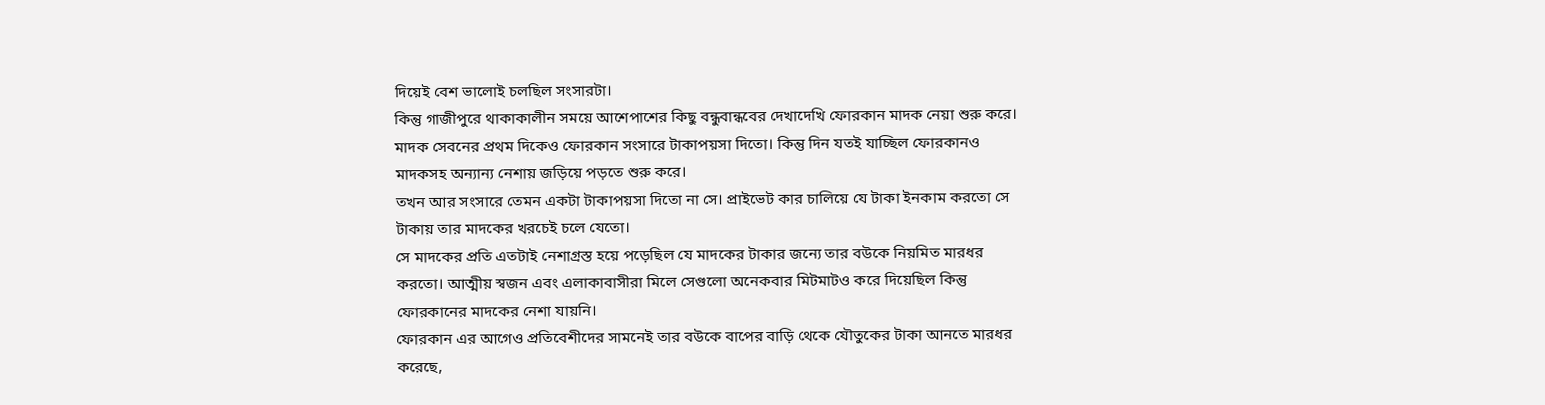দিয়েই বেশ ভালোই চলছিল সংসারটা।
কিন্তু গাজীপুরে থাকাকালীন সময়ে আশেপাশের কিছু বন্ধুবান্ধবের দেখাদেখি ফোরকান মাদক নেয়া শুরু করে।
মাদক সেবনের প্রথম দিকেও ফোরকান সংসারে টাকাপয়সা দিতো। কিন্তু দিন যতই যাচ্ছিল ফোরকানও মাদকসহ অন্যান্য নেশায় জড়িয়ে পড়তে শুরু করে।
তখন আর সংসারে তেমন একটা টাকাপয়সা দিতো না সে। প্রাইভেট কার চালিয়ে যে টাকা ইনকাম করতো সে টাকায় তার মাদকের খরচেই চলে যেতো।
সে মাদকের প্রতি এতটাই নেশাগ্রস্ত হয়ে পড়েছিল যে মাদকের টাকার জন্যে তার বউকে নিয়মিত মারধর করতো। আত্মীয় স্বজন এবং এলাকাবাসীরা মিলে সেগুলো অনেকবার মিটমাটও করে দিয়েছিল কিন্তু ফোরকানের মাদকের নেশা যায়নি।
ফোরকান এর আগেও প্রতিবেশীদের সামনেই তার বউকে বাপের বাড়ি থেকে যৌতুকের টাকা আনতে মারধর করেছে,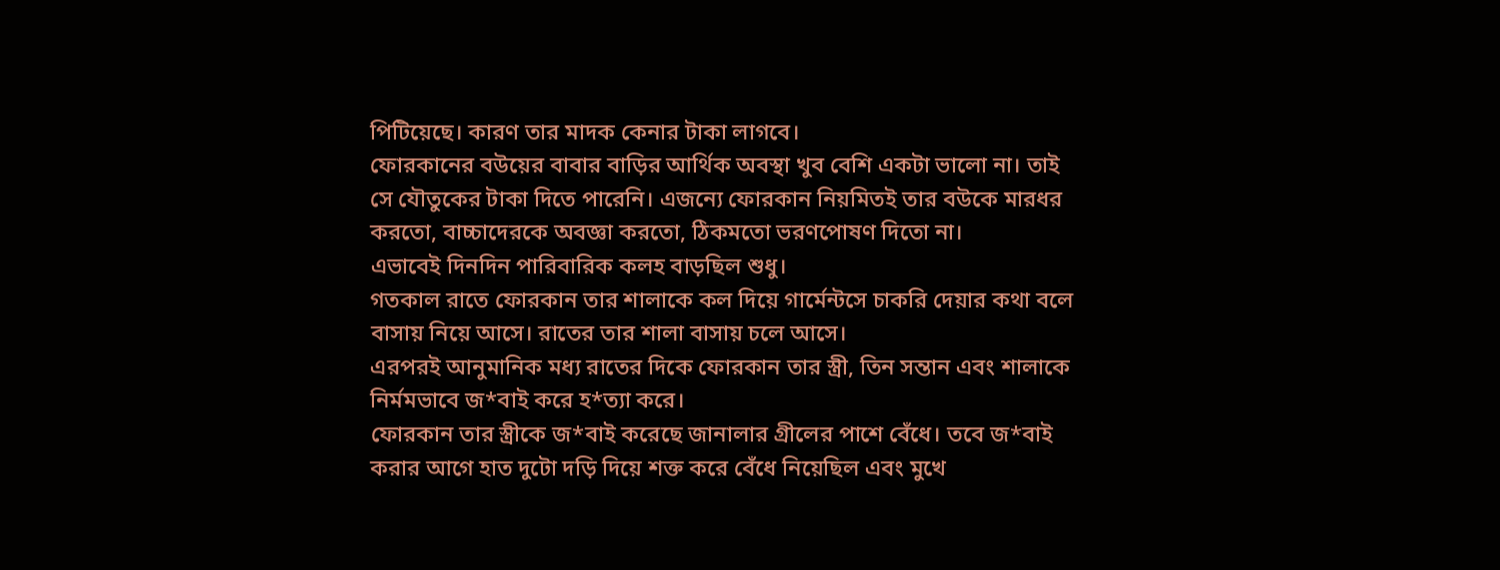পিটিয়েছে। কারণ তার মাদক কেনার টাকা লাগবে।
ফোরকানের বউয়ের বাবার বাড়ির আর্থিক অবস্থা খুব বেশি একটা ভালো না। তাই সে যৌতুকের টাকা দিতে পারেনি। এজন্যে ফোরকান নিয়মিতই তার বউকে মারধর করতো, বাচ্চাদেরকে অবজ্ঞা করতো, ঠিকমতো ভরণপোষণ দিতো না।
এভাবেই দিনদিন পারিবারিক কলহ বাড়ছিল শুধু।
গতকাল রাতে ফোরকান তার শালাকে কল দিয়ে গার্মেন্টসে চাকরি দেয়ার কথা বলে বাসায় নিয়ে আসে। রাতের তার শালা বাসায় চলে আসে।
এরপরই আনুমানিক মধ্য রাতের দিকে ফোরকান তার স্ত্রী, তিন সন্তান এবং শালাকে নির্মমভাবে জ*বাই করে হ*ত্যা করে।
ফোরকান তার স্ত্রীকে জ*বাই করেছে জানালার গ্রীলের পাশে বেঁধে। তবে জ*বাই করার আগে হাত দুটো দড়ি দিয়ে শক্ত করে বেঁধে নিয়েছিল এবং মুখে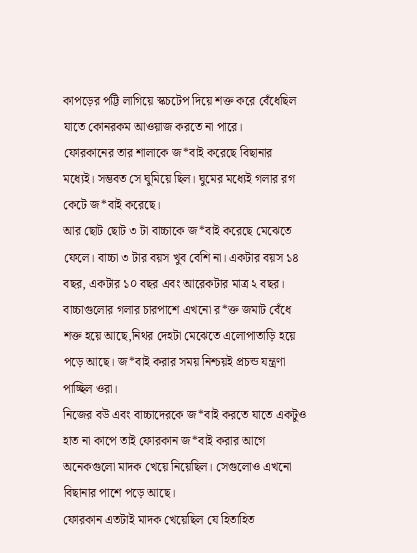কাপড়ের পট্টি লাগিয়ে স্কচটেপ দিয়ে শক্ত করে বেঁধেছিল যাতে কোনরকম আওয়াজ করতে না পারে।
ফোরকানের তার শালাকে জ*বাই করেছে বিছানার মধ্যেই। সম্ভবত সে ঘুমিয়ে ছিল। ঘুমের মধ্যেই গলার রগ কেটে জ*বাই করেছে।
আর ছোট ছোট ৩ টা বাচ্চাকে জ*বাই করেছে মেঝেতে ফেলে। বাচ্চা ৩ টার বয়স খুব বেশি না। একটার বয়স ১৪ বছর, একটার ১০ বছর এবং আরেকটার মাত্র ২ বছর।
বাচ্চাগুলোর গলার চারপাশে এখনো র*ক্ত জমাট বেঁধে শক্ত হয়ে আছে,নিথর দেহটা মেঝেতে এলোপাতাড়ি হয়ে পড়ে আছে। জ*বাই করার সময় নিশ্চয়ই প্রচন্ড যন্ত্রণা পাচ্ছিল ওরা।
নিজের বউ এবং বাচ্চাদেরকে জ*বাই করতে যাতে একটুও হাত না কাপে তাই ফোরকান জ*বাই করার আগে অনেকগুলো মাদক খেয়ে নিয়েছিল। সেগুলোও এখনো বিছানার পাশে পড়ে আছে।
ফোরকান এতটাই মাদক খেয়েছিল যে হিতাহিত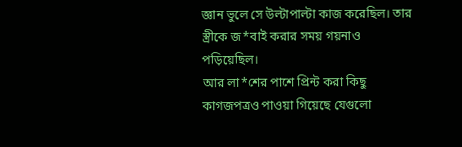জ্ঞান ভুলে সে উল্টাপাল্টা কাজ করেছিল। তার স্ত্রীকে জ*বাই করার সময় গয়নাও পড়িয়েছিল।
আর লা*শের পাশে প্রিন্ট করা কিছু কাগজপত্রও পাওয়া গিয়েছে যেগুলো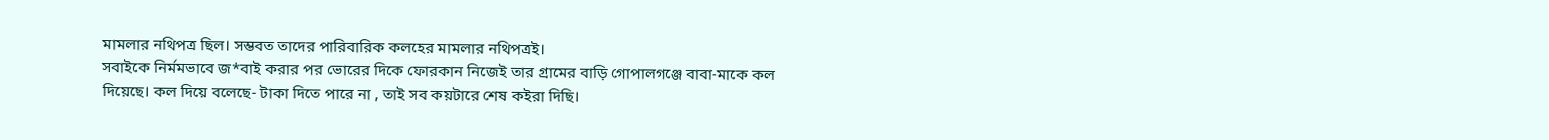মামলার নথিপত্র ছিল। সম্ভবত তাদের পারিবারিক কলহের মামলার নথিপত্রই।
সবাইকে নির্মমভাবে জ*বাই করার পর ভোরের দিকে ফোরকান নিজেই তার গ্রামের বাড়ি গোপালগঞ্জে বাবা-মাকে কল দিয়েছে। কল দিয়ে বলেছে- টাকা দিতে পারে না , তাই সব কয়টারে শেষ কইরা দিছি।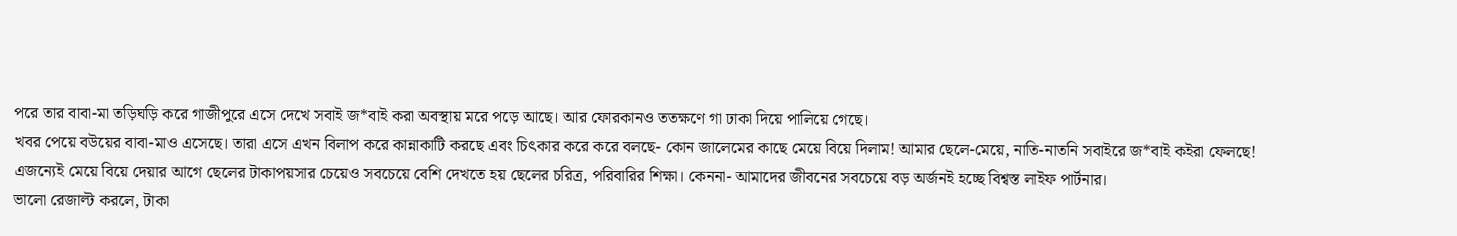পরে তার বাবা-মা তড়িঘড়ি করে গাজীপুরে এসে দেখে সবাই জ*বাই করা অবস্থায় মরে পড়ে আছে। আর ফোরকানও ততক্ষণে গা ঢাকা দিয়ে পালিয়ে গেছে।
খবর পেয়ে বউয়ের বাবা-মাও এসেছে। তারা এসে এখন বিলাপ করে কান্নাকাটি করছে এবং চিৎকার করে করে বলছে- কোন জালেমের কাছে মেয়ে বিয়ে দিলাম! আমার ছেলে-মেয়ে, নাতি-নাতনি সবাইরে জ*বাই কইরা ফেলছে!
এজন্যেই মেয়ে বিয়ে দেয়ার আগে ছেলের টাকাপয়সার চেয়েও সবচেয়ে বেশি দেখতে হয় ছেলের চরিত্র, পরিবারির শিক্ষা। কেননা- আমাদের জীবনের সবচেয়ে বড় অর্জনই হচ্ছে বিশ্বস্ত লাইফ পার্টনার।
ভালো রেজাল্ট করলে, টাকা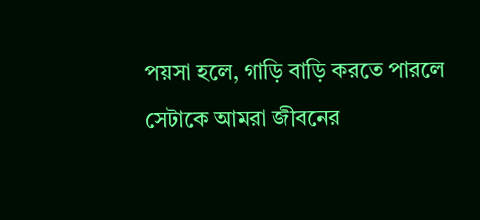পয়সা হলে, গাড়ি বাড়ি করতে পারলে সেটাকে আমরা জীবনের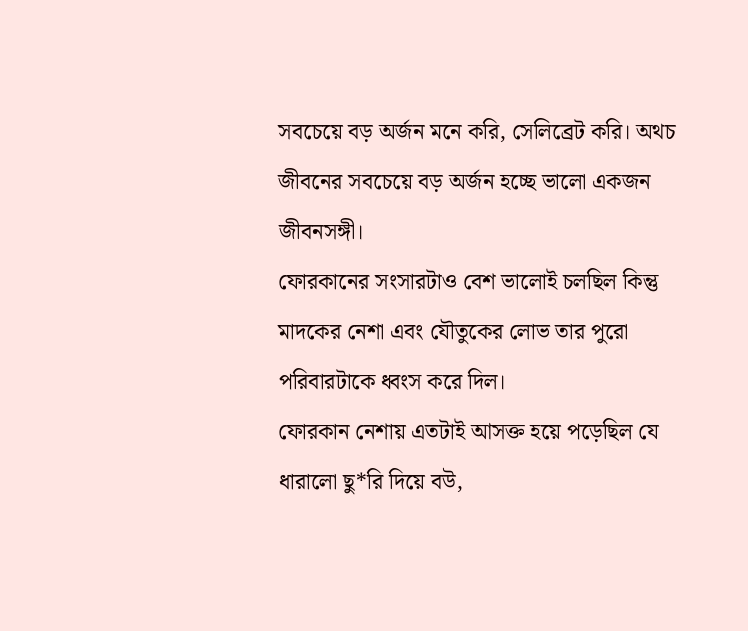সবচেয়ে বড় অর্জন মনে করি, সেলিব্রেট করি। অথচ জীবনের সবচেয়ে বড় অর্জন হচ্ছে ভালো একজন জীবনসঙ্গী।
ফোরকানের সংসারটাও বেশ ভালোই চলছিল কিন্তু মাদকের নেশা এবং যৌতুকের লোভ তার পুরো পরিবারটাকে ধ্বংস করে দিল।
ফোরকান নেশায় এতটাই আসক্ত হয়ে পড়েছিল যে ধারালো ছু*রি দিয়ে বউ,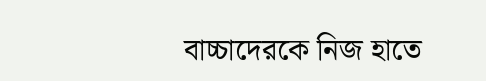বাচ্চাদেরকে নিজ হাতে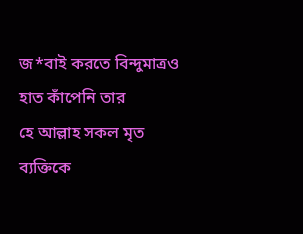জ*বাই করতে বিন্দুমাত্রও হাত কাঁপেনি তার
হে আল্লাহ সকল মৃত ব্যক্তিকে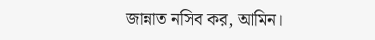জান্নাত নসিব কর, আমিন।